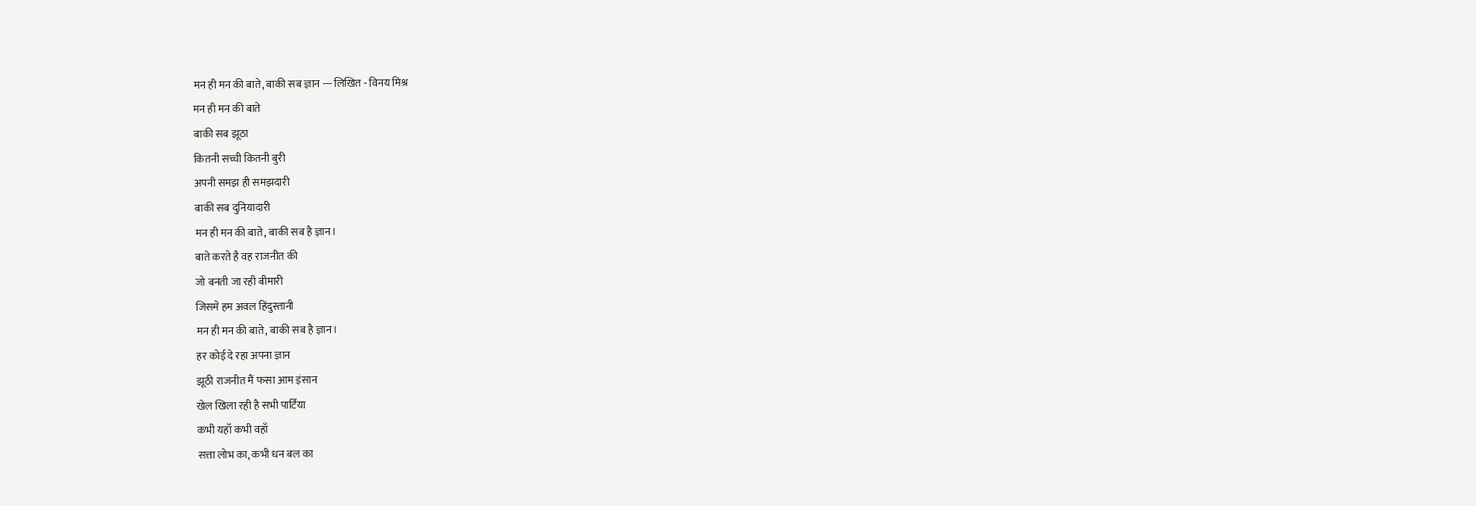मन ही मन की बाते, बाकी सब ज्ञान --- लिखित - विनय मिश्र
मन ही मन की बाते
बाकी सब झूठा
कितनी सच्ची कितनी बुरी
अपनी समझ ही समझदारी
बाकी सब दुनियादारी
मन ही मन की बाते, बाकी सब है ज्ञान।
बाते करते है वह राजनीत की
जो बनती जा रही बीमारी
जिसमे हम अवल हिंदुस्तानी
मन ही मन की बाते, बाकी सब है ज्ञान।
हर कोई दे रहा अपना ज्ञान
झूठी राजनीत मैं फसा आम इंसान
खेल खिला रही है सभी पार्टिया
कभी यहाँ कभी वहाँ
सत्ता लोभ का, कभी धन बल का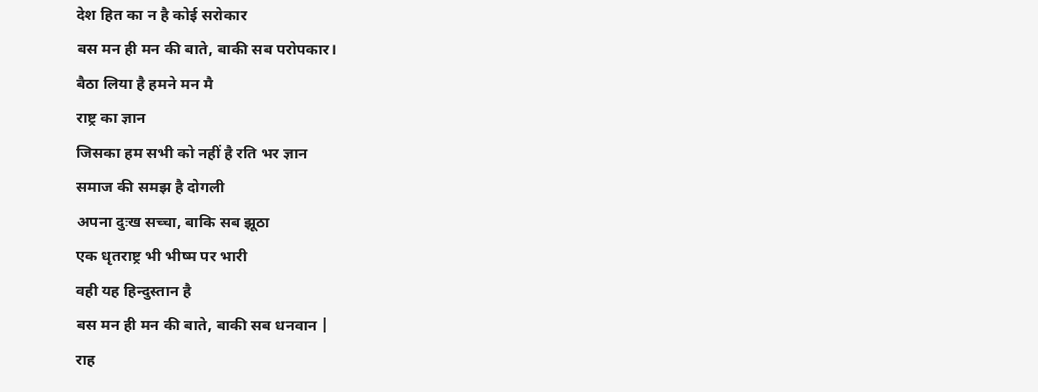देश हित का न है कोई सरोकार
बस मन ही मन की बाते, बाकी सब परोपकार।
बैठा लिया है हमने मन मै
राष्ट्र का ज्ञान
जिसका हम सभी को नहीं है रति भर ज्ञान
समाज की समझ है दोगली
अपना दुःख सच्चा, बाकि सब झूठा
एक धृतराष्ट्र भी भीष्म पर भारी
वही यह हिन्दुस्तान है
बस मन ही मन की बाते, बाकी सब धनवान |
राह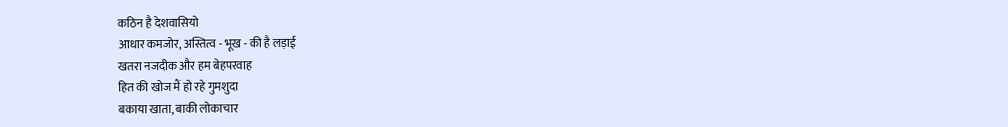कठिन है देशवासियो
आधार कमजोर, अस्तित्व - भूख - की है लड़ाई
खतरा नजदीक और हम बेहपरवाह
हित की खोज मैं हो रहे गुमशुदा
बकाया खाता, बाकी लोकाचार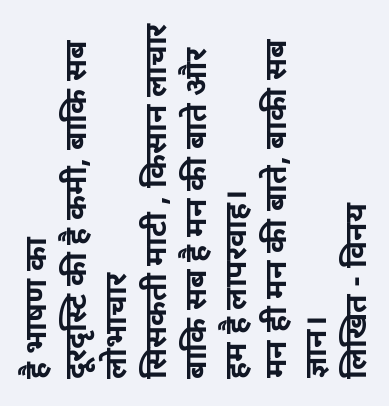है भाषण का
दूरदृस्टि की है कमी, बाकि सब लोभाचार
सिसकती माटी , किसान लाचार
बाकि सब है मन की बाते और हम है लापरवाह।
मन ही मन की बाते, बाकी सब ज्ञान।
लिखित - विनय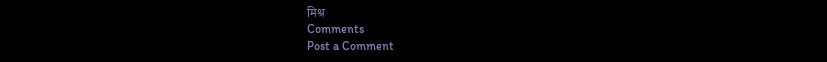मिश्र
Comments
Post a Comment